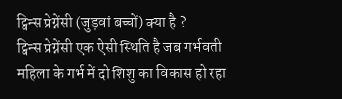ट्विन्स प्रेग्नेंसी (जुड़वां बच्चों) क्या है ?
ट्विन्स प्रेग्नेंसी एक ऐसी स्थिति है जब गर्भवती महिला के गर्भ में दो शिशु का विकास हो रहा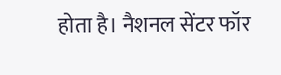होता है। नैशनल सेंटर फॉर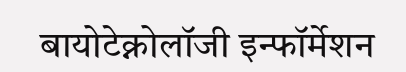बायोटेक्नोलॉजी इन्फॉर्मेशन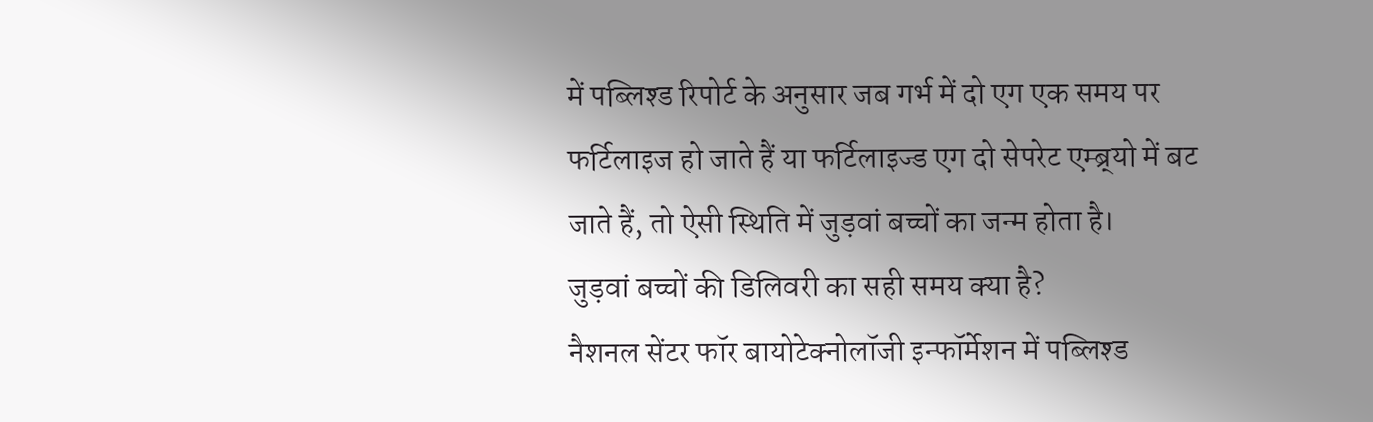में पब्लिश्ड रिपोर्ट के अनुसार जब गर्भ में दो एग एक समय पर फर्टिलाइज हो जाते हैं या फर्टिलाइज्ड एग दो सेपरेट एम्ब्र्यो में बट जाते हैं, तो ऐसी स्थिति में जुड़वां बच्चों का जन्म होता है।
जुड़वां बच्चों की डिलिवरी का सही समय क्या है?
नैशनल सेंटर फॉर बायोटेक्नोलॉजी इन्फॉर्मेशन में पब्लिश्ड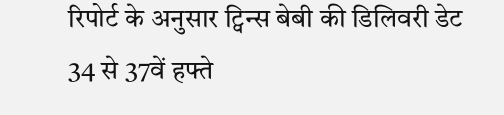रिपोर्ट के अनुसार ट्विन्स बेबी की डिलिवरी डेट 34 से 37वें हफ्ते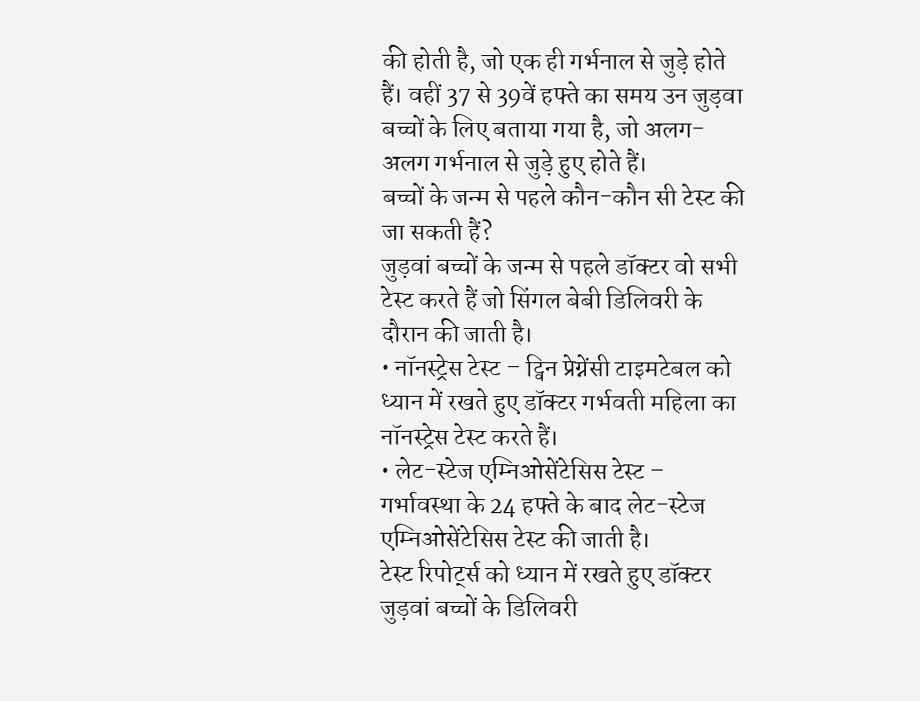की होती है, जो एक ही गर्भनाल से जुड़े होते हैं। वहीं 37 से 39वें हफ्ते का समय उन जुड़वा बच्चों के लिए बताया गया है, जो अलग-अलग गर्भनाल से जुड़े हुए होते हैं।
बच्चों के जन्म से पहले कौन-कौन सी टेस्ट की जा सकती हैं?
जुड़वां बच्चों के जन्म से पहले डॉक्टर वो सभी टेस्ट करते हैं जो सिंगल बेबी डिलिवरी के दौरान की जाती है।
• नॉनस्ट्रेस टेस्ट – ट्विन प्रेग्नेंसी टाइमटेबल को ध्यान में रखते हुए डॉक्टर गर्भवती महिला का नॉनस्ट्रेस टेस्ट करते हैं।
• लेट-स्टेज एम्निओसेंटेसिस टेस्ट – गर्भावस्था के 24 हफ्ते के बाद लेट-स्टेज एम्निओसेंटेसिस टेस्ट की जाती है।
टेस्ट रिपोर्ट्स को ध्यान में रखते हुए डॉक्टर जुड़वां बच्चों के डिलिवरी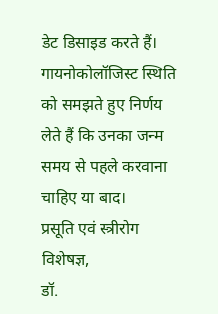डेट डिसाइड करते हैं। गायनोकोलॉजिस्ट स्थिति को समझते हुए निर्णय लेते हैं कि उनका जन्म समय से पहले करवाना चाहिए या बाद।
प्रसूति एवं स्त्रीरोग विशेषज्ञ,
डॉ.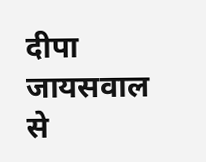दीपा जायसवाल
से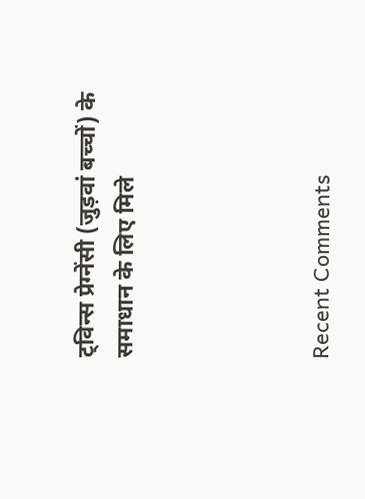ट्विन्स प्रेग्नेंसी (जुड़वां बच्चों) के समाधान के लिए मिले




Recent Comments